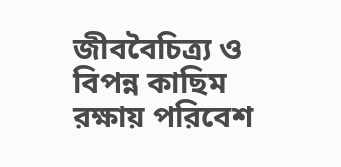জীববৈচিত্র্য ও বিপন্ন কাছিম রক্ষায় পরিবেশ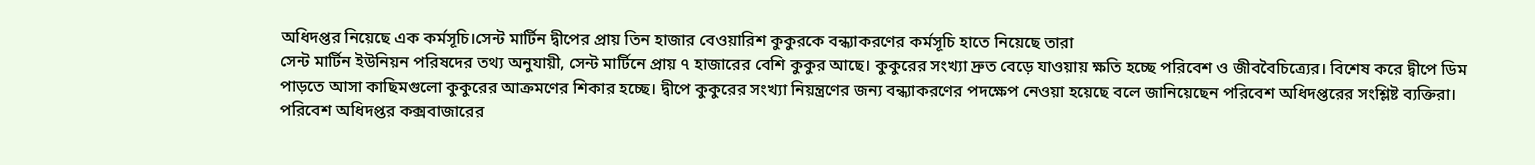অধিদপ্তর নিয়েছে এক কর্মসূচি।সেন্ট মার্টিন দ্বীপের প্রায় তিন হাজার বেওয়ারিশ কুকুরকে বন্ধ্যাকরণের কর্মসূচি হাতে নিয়েছে তারা
সেন্ট মার্টিন ইউনিয়ন পরিষদের তথ্য অনুযায়ী, সেন্ট মার্টিনে প্রায় ৭ হাজারের বেশি কুকুর আছে। কুকুরের সংখ্যা দ্রুত বেড়ে যাওয়ায় ক্ষতি হচ্ছে পরিবেশ ও জীববৈচিত্র্যের। বিশেষ করে দ্বীপে ডিম পাড়তে আসা কাছিমগুলো কুকুরের আক্রমণের শিকার হচ্ছে। দ্বীপে কুকুরের সংখ্যা নিয়ন্ত্রণের জন্য বন্ধ্যাকরণের পদক্ষেপ নেওয়া হয়েছে বলে জানিয়েছেন পরিবেশ অধিদপ্তরের সংশ্লিষ্ট ব্যক্তিরা।
পরিবেশ অধিদপ্তর কক্সবাজারের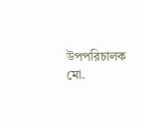উপপরিচালক মো.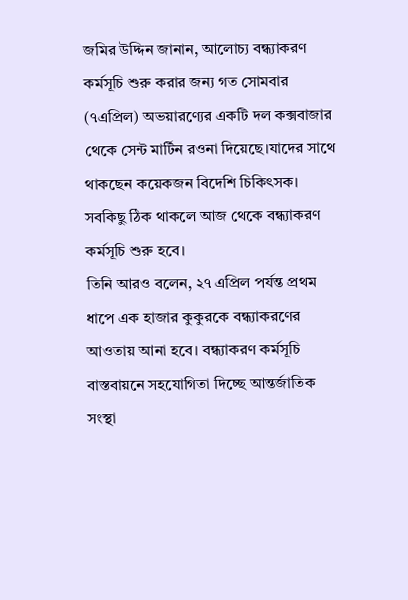জমির উদ্দিন জানান, আলোচ্য বন্ধ্যাকরণ কর্মসূচি শুরু করার জন্য গত সোমবার (৭এপ্রিল) অভয়ারণ্যের একটি দল কক্সবাজার থেকে সেন্ট মার্টিন রওনা দিয়েছে।যাদের সাথে থাকছেন কয়েকজন বিদেশি চিকিৎসক। সবকিছু ঠিক থাকলে আজ থেকে বন্ধ্যাকরণ কর্মসূচি শুরু হবে।
তিনি আরও বলেন, ২৭ এপ্রিল পর্যন্ত প্রথম ধাপে এক হাজার কুকুরকে বন্ধ্যাকরণের আওতায় আনা হবে। বন্ধ্যাকরণ কর্মসূচি বাস্তবায়নে সহযোগিতা দিচ্ছে আন্তর্জাতিক সংস্থা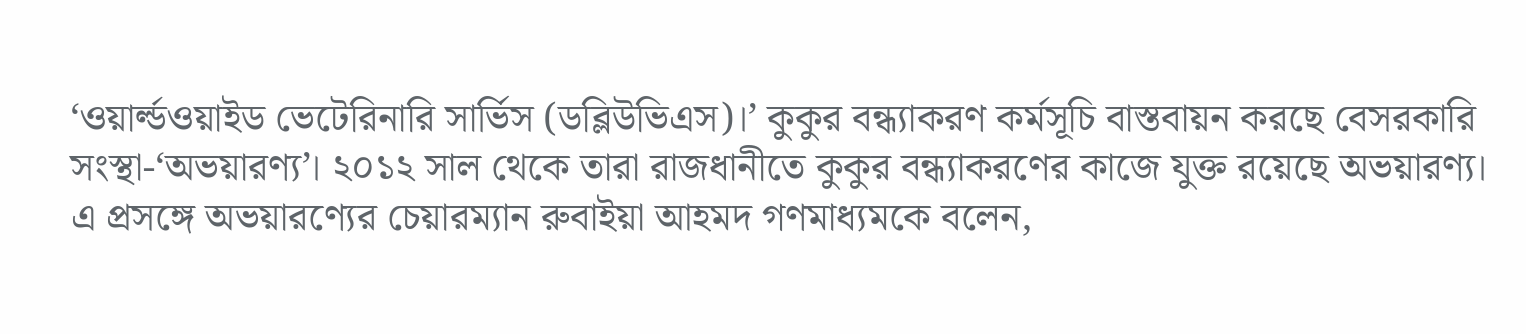‘ওয়ার্ল্ডওয়াইড ভেটেরিনারি সার্ভিস (ডব্লিউভিএস)।’ কুকুর বন্ধ্যাকরণ কর্মসূচি বাস্তবায়ন করছে বেসরকারি সংস্থা-‘অভয়ারণ্য’। ২০১২ সাল থেকে তারা রাজধানীতে কুকুর বন্ধ্যাকরণের কাজে যুক্ত রয়েছে অভয়ারণ্য।
এ প্রসঙ্গে অভয়ারণ্যের চেয়ারম্যান রুবাইয়া আহমদ গণমাধ্যমকে বলেন,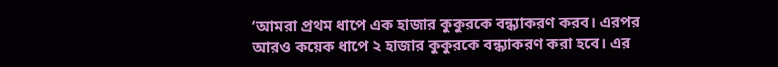‘আমরা প্রথম ধাপে এক হাজার কুকুরকে বন্ধ্যাকরণ করব। এরপর আরও কয়েক ধাপে ২ হাজার কুকুরকে বন্ধ্যাকরণ করা হবে। এর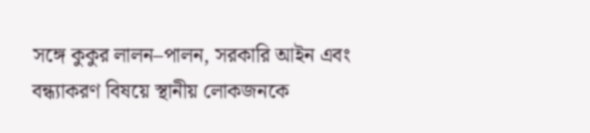সঙ্গে কুকুর লালন–পালন, সরকারি আইন এবং বন্ধ্যাকরণ বিষয়ে স্থানীয় লোকজনকে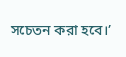সচেতন করা হবে।’